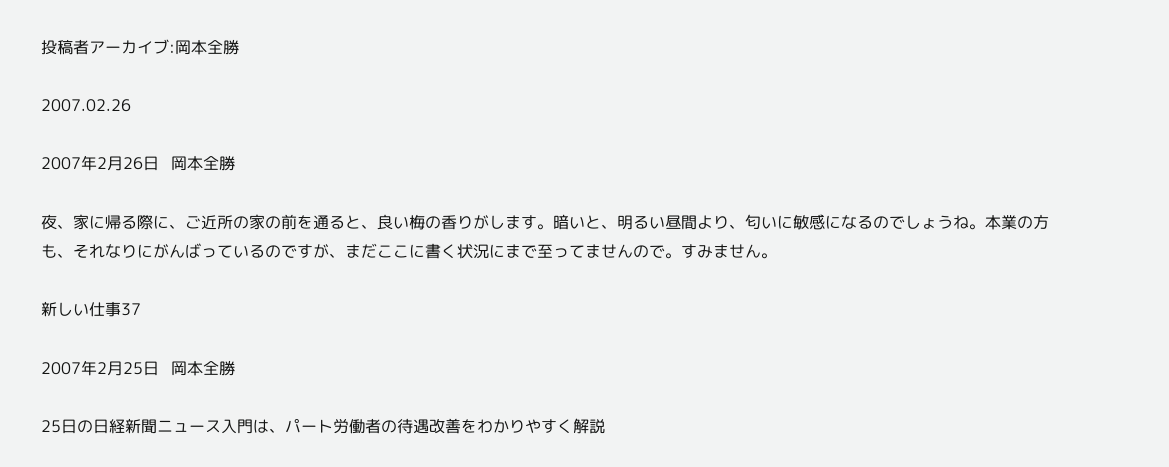投稿者アーカイブ:岡本全勝

2007.02.26

2007年2月26日   岡本全勝

夜、家に帰る際に、ご近所の家の前を通ると、良い梅の香りがします。暗いと、明るい昼間より、匂いに敏感になるのでしょうね。本業の方も、それなりにがんばっているのですが、まだここに書く状況にまで至ってませんので。すみません。

新しい仕事37

2007年2月25日   岡本全勝

25日の日経新聞ニュース入門は、パート労働者の待遇改善をわかりやすく解説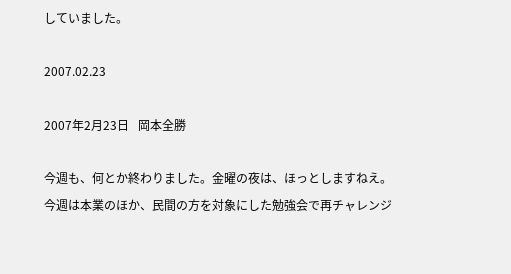していました。

2007.02.23

2007年2月23日   岡本全勝

今週も、何とか終わりました。金曜の夜は、ほっとしますねえ。今週は本業のほか、民間の方を対象にした勉強会で再チャレンジ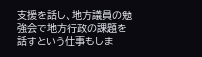支援を話し、地方議員の勉強会で地方行政の課題を話すという仕事もしま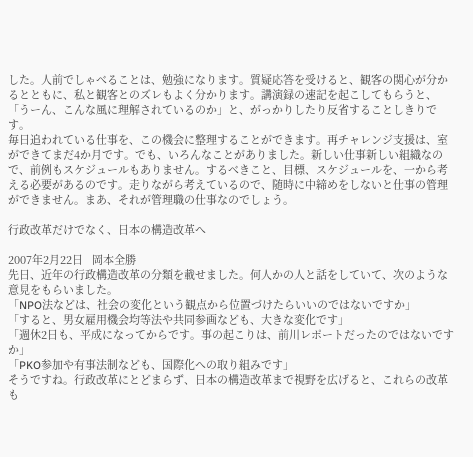した。人前でしゃべることは、勉強になります。質疑応答を受けると、観客の関心が分かるとともに、私と観客とのズレもよく分かります。講演録の速記を起こしてもらうと、「うーん、こんな風に理解されているのか」と、がっかりしたり反省することしきりです。
毎日追われている仕事を、この機会に整理することができます。再チャレンジ支援は、室ができてまだ4か月です。でも、いろんなことがありました。新しい仕事新しい組織なので、前例もスケジュールもありません。するべきこと、目標、スケジュールを、一から考える必要があるのです。走りながら考えているので、随時に中締めをしないと仕事の管理ができません。まあ、それが管理職の仕事なのでしょう。

行政改革だけでなく、日本の構造改革へ

2007年2月22日   岡本全勝
先日、近年の行政構造改革の分類を載せました。何人かの人と話をしていて、次のような意見をもらいました。
「NPO法などは、社会の変化という観点から位置づけたらいいのではないですか」
「すると、男女雇用機会均等法や共同参画なども、大きな変化です」
「週休2日も、平成になってからです。事の起こりは、前川レポートだったのではないですか」
「PKO参加や有事法制なども、国際化への取り組みです」
そうですね。行政改革にとどまらず、日本の構造改革まで視野を広げると、これらの改革も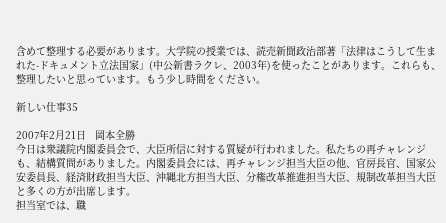含めて整理する必要があります。大学院の授業では、読売新聞政治部著「法律はこうして生まれた-ドキュメント立法国家」(中公新書ラクレ、2003年)を使ったことがあります。これらも、整理したいと思っています。もう少し時間をください。

新しい仕事35

2007年2月21日   岡本全勝
今日は衆議院内閣委員会で、大臣所信に対する質疑が行われました。私たちの再チャレンジも、結構質問がありました。内閣委員会には、再チャレンジ担当大臣の他、官房長官、国家公安委員長、経済財政担当大臣、沖縄北方担当大臣、分権改革推進担当大臣、規制改革担当大臣と多くの方が出席します。
担当室では、職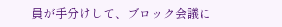員が手分けして、ブロック会議に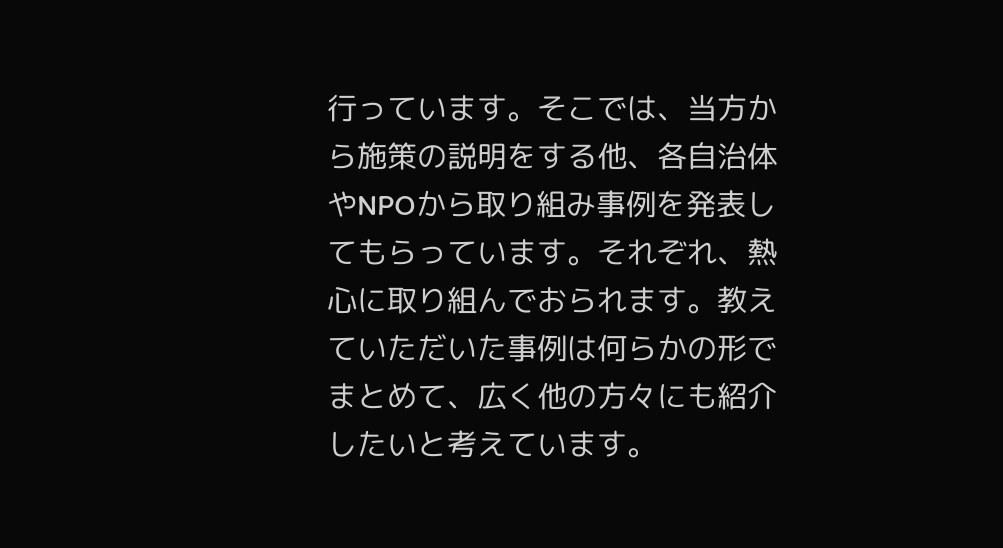行っています。そこでは、当方から施策の説明をする他、各自治体やNPOから取り組み事例を発表してもらっています。それぞれ、熱心に取り組んでおられます。教えていただいた事例は何らかの形でまとめて、広く他の方々にも紹介したいと考えています。